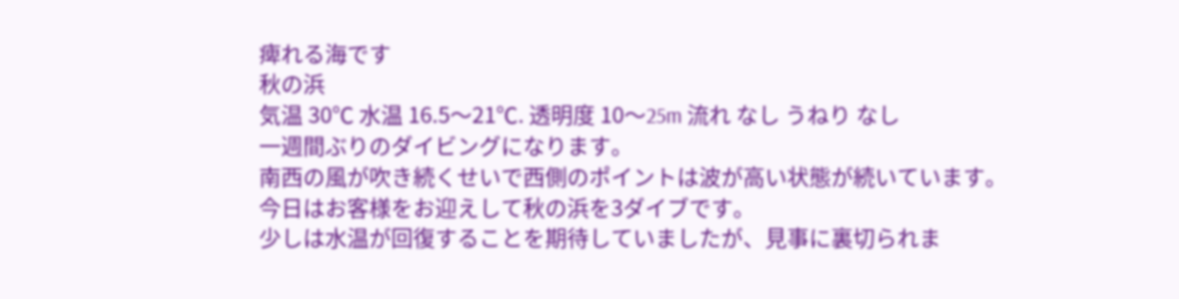痺れる海です
秋の浜
気温 30℃ 水温 16.5〜21℃. 透明度 10〜25m 流れ なし うねり なし
一週間ぶりのダイビングになります。
南西の風が吹き続くせいで西側のポイントは波が高い状態が続いています。
今日はお客様をお迎えして秋の浜を3ダイブです。
少しは水温が回復することを期待していましたが、見事に裏切られま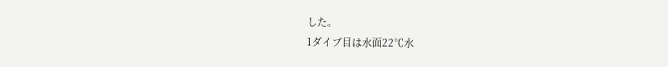した。
1ダイブ目は水面22℃水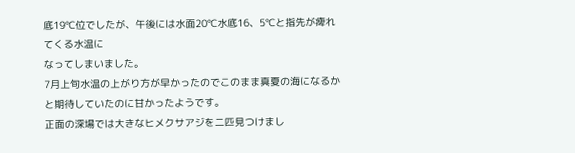底19℃位でしたが、午後には水面20℃水底16、5℃と指先が痺れてくる水温に
なってしまいました。
7月上旬水温の上がり方が早かったのでこのまま真夏の海になるかと期待していたのに甘かったようです。
正面の深場では大きなヒメクサアジを二匹見つけまし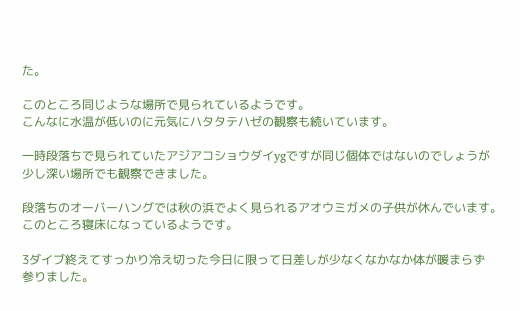た。

このところ同じような場所で見られているようです。
こんなに水温が低いのに元気にハタタテハゼの観察も続いています。

一時段落ちで見られていたアジアコショウダイygですが同じ個体ではないのでしょうが
少し深い場所でも観察できました。

段落ちのオーバーハングでは秋の浜でよく見られるアオウミガメの子供が休んでいます。
このところ寝床になっているようです。

3ダイブ終えてすっかり冷え切った今日に限って日差しが少なくなかなか体が暖まらず
参りました。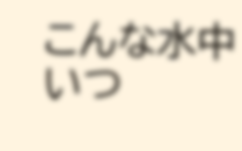こんな水中いつ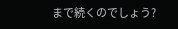まで続くのでしょう?